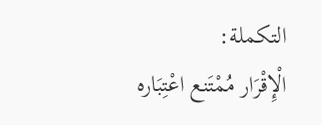التكملة:
الْإِقْرَار مُمْتَنع اعْتِبَاره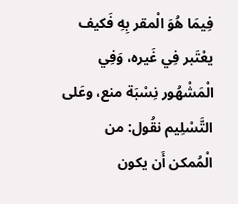فِيمَا هُوَ الْمقر بِهِ فَكيف يعْتَبر فِي غَيره، وَفِي الْمَشْهُور نِسْبَة منع، وعَلى التَّسْلِيم نقُول: من الْمُمكن أَن يكون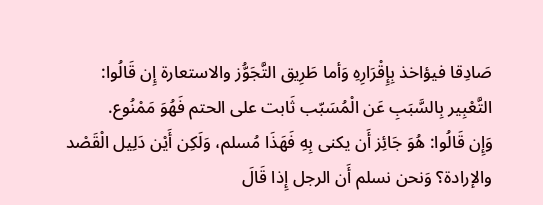صَادِقا فيؤاخذ بِإِقْرَارِهِ وَأما طَرِيق التَّجَوُّز والاستعارة إِن قَالُوا: التَّعْبِير بِالسَّبَبِ عَن الْمُسَبّب ثَابت على الحتم فَهُوَ مَمْنُوع.
وَإِن قَالُوا: هُوَ جَائِز أَن يكنى بِهِ فَهَذَا مُسلم، وَلَكِن أَيْن دَلِيل الْقَصْد والإرادة؟ وَنحن نسلم أَن الرجل إِذا قَالَ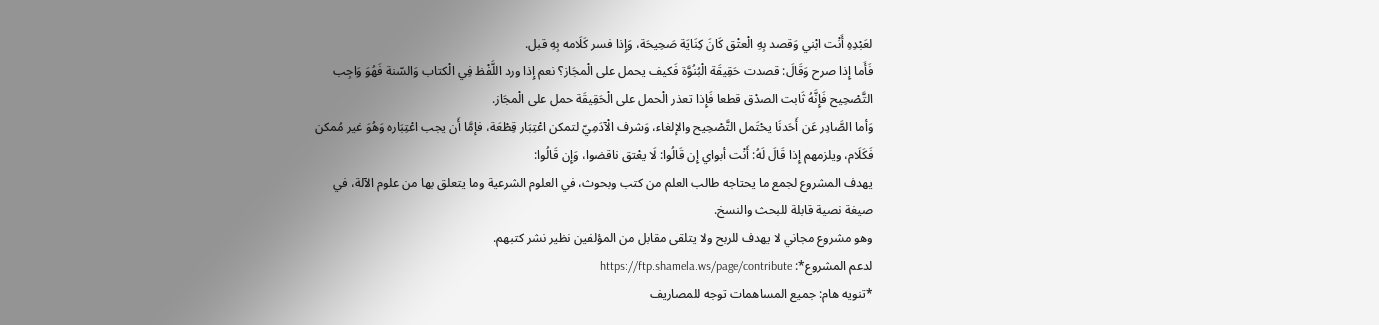لعَبْدِهِ أَنْت ابْني وَقصد بِهِ الْعتْق كَانَ كِنَايَة صَحِيحَة، وَإِذا فسر كَلَامه بِهِ قبل.
فَأَما إِذا صرح وَقَالَ: قصدت حَقِيقَة الْبُنُوَّة فَكيف يحمل على الْمجَاز؟ نعم إِذا ورد اللَّفْظ فِي الْكتاب وَالسّنة فَهُوَ وَاجِب التَّصْحِيح فَإِنَّهُ ثَابت الصدْق قطعا فَإِذا تعذر الْحمل على الْحَقِيقَة حمل على الْمجَاز.
وَأما الصَّادِر عَن أَحَدنَا يحْتَمل التَّصْحِيح والإلغاء، وَشرف الْآدَمِيّ لتمكن اعْتِبَار قِطْعَة، فإمَّا أَن يجب اعْتِبَاره وَهُوَ غير مُمكن فَكَلَام، ويلزمهم إِذا قَالَ لَهُ: أَنْت أبواي إِن قَالُوا: لَا يعْتق ناقضوا، وَإِن قَالُوا:
يهدف المشروع لجمع ما يحتاجه طالب العلم من كتب وبحوث، في العلوم الشرعية وما يتعلق بها من علوم الآلة، في صيغة نصية قابلة للبحث والنسخ.
وهو مشروع مجاني لا يهدف للربح ولا يتلقى مقابل من المؤلفين نظير نشر كتبهم.
لدعم المشروع*: https://ftp.shamela.ws/page/contribute
*تنويه هام: جميع المساهمات توجه للمصاريف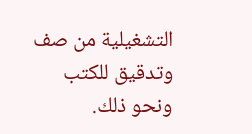التشغيلية من صف وتدقيق للكتب ونحو ذلك.